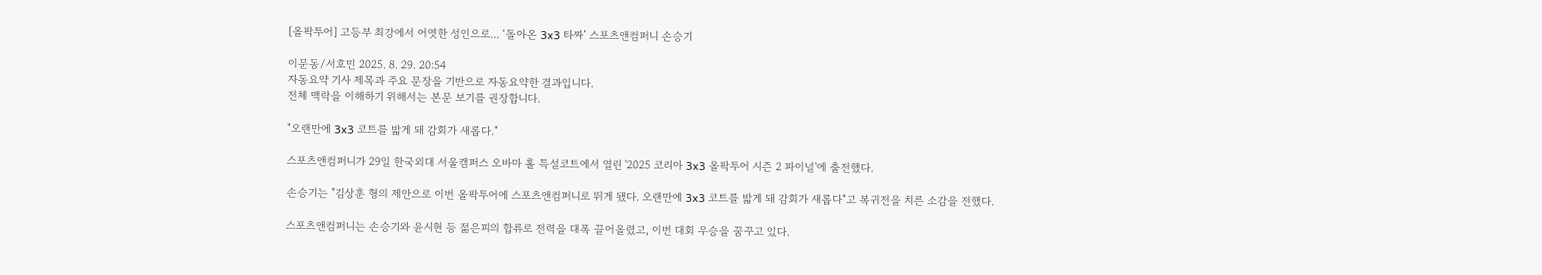[올팍투어] 고등부 최강에서 어엿한 성인으로... ‘돌아온 3x3 타짜’ 스포츠앤컴퍼니 손승기

이문동/서호민 2025. 8. 29. 20:54
자동요약 기사 제목과 주요 문장을 기반으로 자동요약한 결과입니다.
전체 맥락을 이해하기 위해서는 본문 보기를 권장합니다.

"오랜만에 3x3 코트를 밟게 돼 감회가 새롭다."

스포츠앤컴퍼니가 29일 한국외대 서울캠퍼스 오바마 홀 특설코트에서 열린 '2025 코리아 3x3 올팍투어 시즌 2 파이널'에 출전했다.

손승기는 "김상훈 형의 제안으로 이번 올팍투어에 스포츠앤컴퍼니로 뛰게 됐다. 오랜만에 3x3 코트를 밟게 돼 감회가 새롭다"고 복귀전을 치른 소감을 전했다.

스포츠앤컴퍼니는 손승기와 윤시현 등 젊은피의 합류로 전력을 대폭 끌어올렸고, 이번 대회 우승을 꿈꾸고 있다.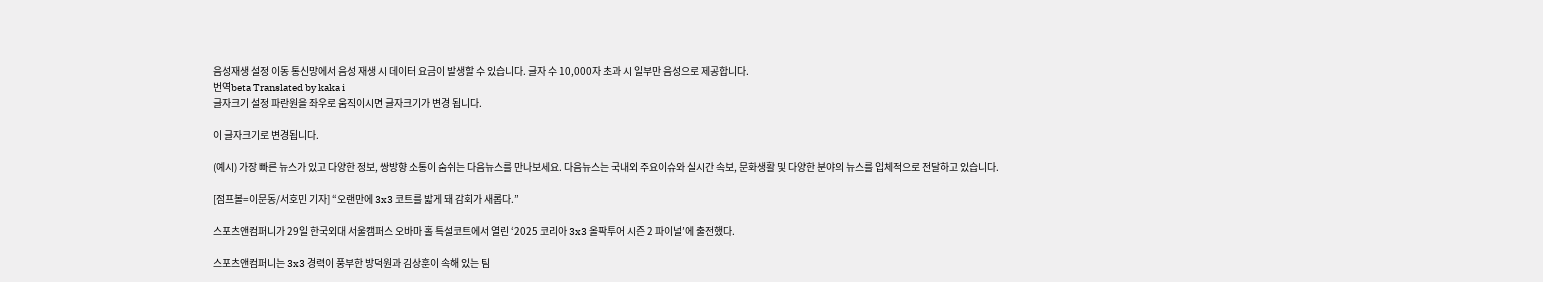음성재생 설정 이동 통신망에서 음성 재생 시 데이터 요금이 발생할 수 있습니다. 글자 수 10,000자 초과 시 일부만 음성으로 제공합니다.
번역beta Translated by kaka i
글자크기 설정 파란원을 좌우로 움직이시면 글자크기가 변경 됩니다.

이 글자크기로 변경됩니다.

(예시) 가장 빠른 뉴스가 있고 다양한 정보, 쌍방향 소통이 숨쉬는 다음뉴스를 만나보세요. 다음뉴스는 국내외 주요이슈와 실시간 속보, 문화생활 및 다양한 분야의 뉴스를 입체적으로 전달하고 있습니다.

[점프볼=이문동/서호민 기자] “오랜만에 3x3 코트를 밟게 돼 감회가 새롭다.”

스포츠앤컴퍼니가 29일 한국외대 서울캠퍼스 오바마 홀 특설코트에서 열린 ‘2025 코리아 3x3 올팍투어 시즌 2 파이널’에 출전했다.

스포츠앤컴퍼니는 3x3 경력이 풍부한 방덕원과 김상훈이 속해 있는 팀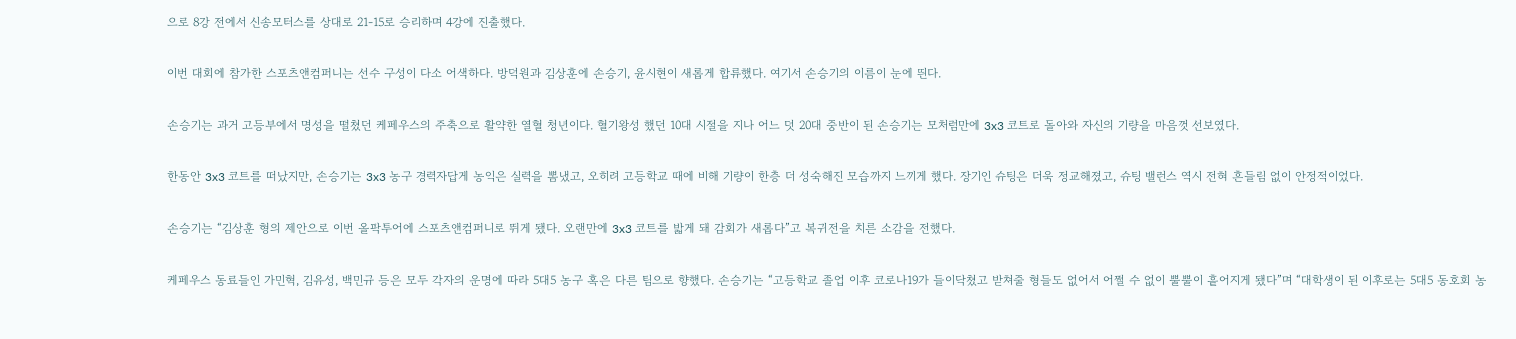으로 8강 전에서 신송모터스를 상대로 21-15로 승리하며 4강에 진출했다.

이번 대회에 참가한 스포츠앤컴퍼니는 선수 구성이 다소 어색하다. 방덕원과 김상훈에 손승기, 윤시현이 새롭게 합류했다. 여기서 손승기의 이름이 눈에 띈다.

손승기는 과거 고등부에서 명성을 떨쳤던 케페우스의 주축으로 활약한 열혈 청년이다. 혈기왕성 했던 10대 시절을 지나 어느 덧 20대 중반이 된 손승기는 모처럼만에 3x3 코트로 돌아와 자신의 기량을 마음껏 선보였다.

한동안 3x3 코트를 떠났지만, 손승기는 3x3 농구 경력자답게 농익은 실력을 뽐냈고, 오히려 고등학교 때에 비해 기량이 한층 더 성숙해진 모습까지 느끼게 했다. 장기인 슈팅은 더욱 정교해졌고, 슈팅 밸런스 역시 전혀 흔들림 없이 안정적이었다.

손승기는 “김상훈 형의 제안으로 이번 올팍투어에 스포츠앤컴퍼니로 뛰게 됐다. 오랜만에 3x3 코트를 밟게 돼 감회가 새롭다”고 복귀전을 치른 소감을 전했다.

케페우스 동료들인 가민혁, 김유성, 백민규 등은 모두 각자의 운명에 따라 5대5 농구 혹은 다른 팀으로 향했다. 손승기는 “고등학교 졸업 이후 코로나19가 들이닥쳤고 받쳐줄 형들도 없어서 어쩔 수 없이 뿔뿔이 흩어지게 됐다”며 “대학생이 된 이후로는 5대5 동호회 농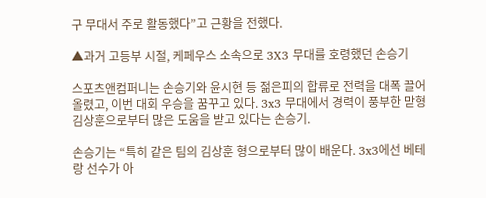구 무대서 주로 활동했다”고 근황을 전했다.

▲과거 고등부 시절, 케페우스 소속으로 3X3 무대를 호령했던 손승기

스포츠앤컴퍼니는 손승기와 윤시현 등 젊은피의 합류로 전력을 대폭 끌어올렸고, 이번 대회 우승을 꿈꾸고 있다. 3x3 무대에서 경력이 풍부한 맏형 김상훈으로부터 많은 도움을 받고 있다는 손승기.

손승기는 “특히 같은 팀의 김상훈 형으로부터 많이 배운다. 3x3에선 베테랑 선수가 아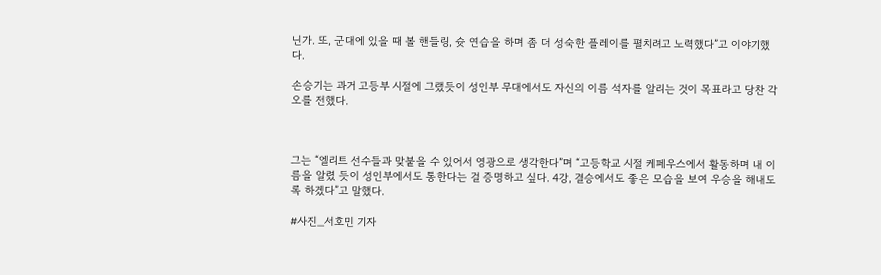닌가. 또, 군대에 있을 때 볼 핸들링, 슛 연습을 하며 좀 더 성숙한 플레이를 펼치려고 노력했다”고 이야기했다.

손승기는 과거 고등부 시절에 그랬듯이 성인부 무대에서도 자신의 이름 석자를 알리는 것이 목표라고 당찬 각오를 전했다.



그는 “엘리트 선수들과 맞붙을 수 있어서 영광으로 생각한다”며 “고등학교 시절 케페우스에서 활동하며 내 이름을 알렸 듯이 성인부에서도 통한다는 걸 증명하고 싶다. 4강, 결승에서도 좋은 모습을 보여 우승을 해내도록 하겠다”고 말했다.

#사진_서호민 기자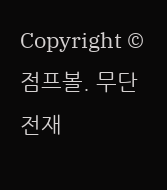Copyright © 점프볼. 무단전재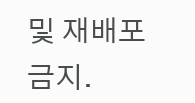및 재배포 금지.